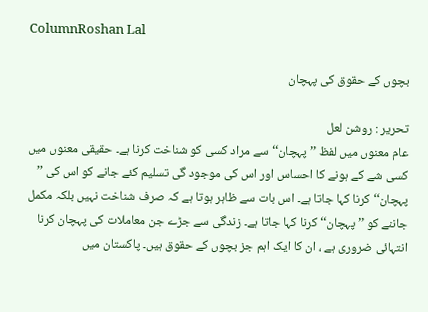ColumnRoshan Lal

بچوں کے حقوق کی پہچان

تحریر : روشن لعل
عام معنوں میں لفظ ’’ پہچان‘‘ سے مراد کسی کو شناخت کرنا ہے۔ حقیقی معنوں میں کسی شے کے ہونے کا احساس اور اس کی موجود گی تسلیم کئے جانے کو اس کی ’’ پہچان‘‘ کرنا کہا جاتا ہے۔ اس بات سے ظاہر ہوتا ہے کہ صرف شناخت نہیں بلکہ مکمل جاننے کو ’’ پہچان‘‘ کرنا کہا جاتا ہے۔ زندگی سے جڑے جن معاملات کی پہچان کرنا انتہائی ضروری ہے ، ان کا ایک اہم جز بچوں کے حقوق ہیں۔ پاکستان میں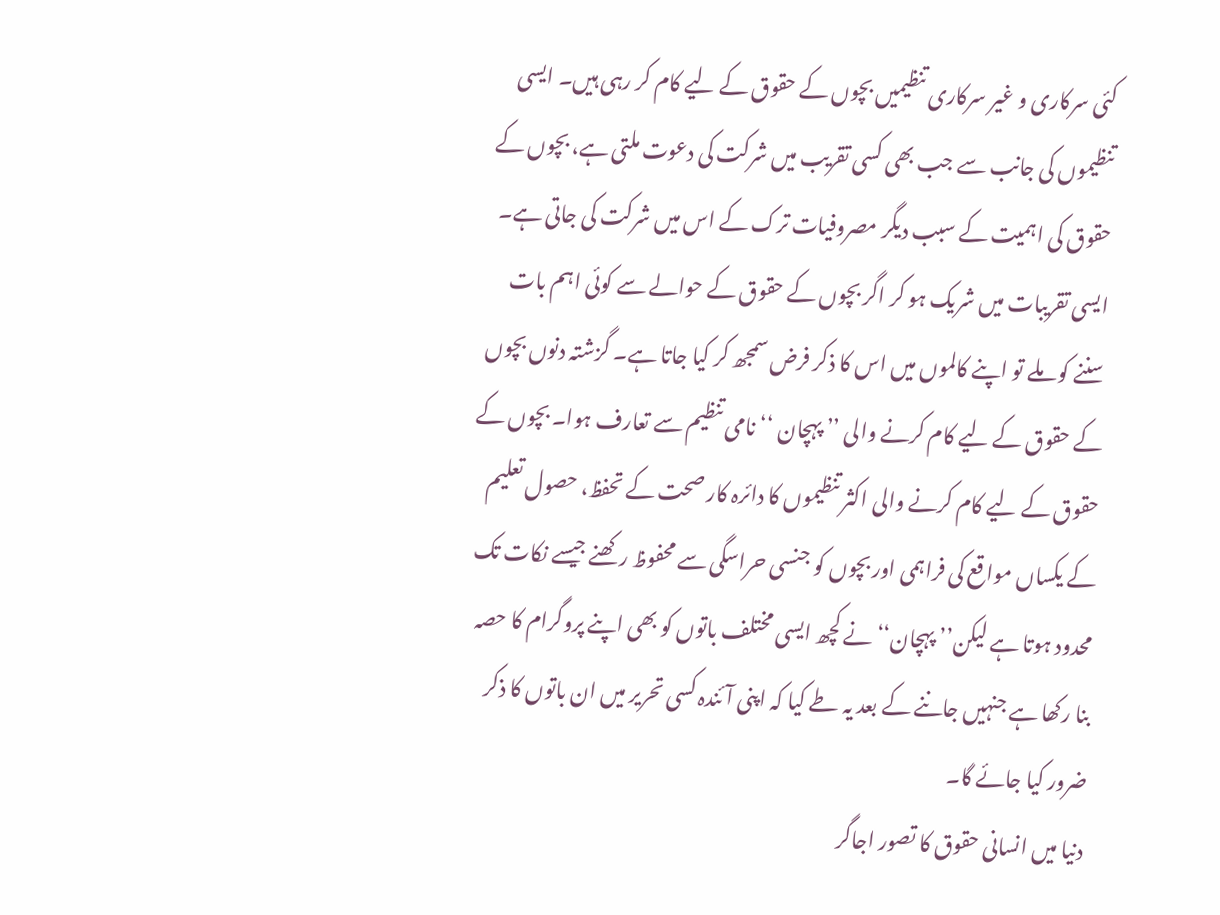کئی سرکاری و غیر سرکاری تنظیمیں بچوں کے حقوق کے لیے کام کر رہی ہیں۔ ایسی تنظیموں کی جانب سے جب بھی کسی تقریب میں شرکت کی دعوت ملتی ہے، بچوں کے حقوق کی اہمیت کے سبب دیگر مصروفیات ترک کے اس میں شرکت کی جاتی ہے۔ ایسی تقریبات میں شریک ہو کر اگر بچوں کے حقوق کے حوالے سے کوئی اہم بات سننے کو ملے تو اپنے کالموں میں اس کا ذکر فرض سمجھ کر کیا جاتا ہے۔ گزشتہ دنوں بچوں کے حقوق کے لیے کام کرنے والی ’’ پہچان ‘‘ نامی تنظیم سے تعارف ہوا۔ بچوں کے حقوق کے لیے کام کرنے والی اکثر تنظیموں کا دائرہ کار صحت کے تحفظ، حصول تعلیم کے یکساں مواقع کی فراہمی اور بچوں کو جنسی حراسگی سے محفوظ رکھنے جیسے نکات تک محدود ہوتا ہے لیکن’’ پہچان‘‘ نے کچھ ایسی مختلف باتوں کو بھی اپنے پروگرام کا حصہ بنا رکھا ہے جنہیں جاننے کے بعد یہ طے کیا کہ اپنی آئندہ کسی تحریر میں ان باتوں کا ذکر ضرور کیا جائے گا۔
دنیا میں انسانی حقوق کا تصور اجاگر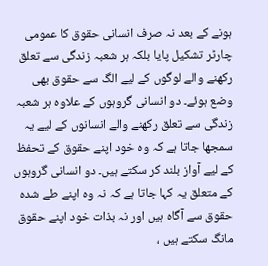ہونے کے بعد نہ صرف انسانی حقوق کا عمومی چارٹر تشکیل پایا بلکہ ہر شعبہ زندگی سے تعلق رکھنے والے لوگوں کے لیے الگ سے حقوق بھی وضع ہوئے۔ دو انسانی گروہوں کے علاوہ ہر شعبہ زندگی سے تعلق رکھنے والے انسانوں کے لیے یہ سمجھا جاتا ہے کہ وہ خود اپنے حقوق کے تحفظ کے لیے آواز بلند کر سکتے ہیں۔ دو انسانی گروہوں کے متعلق یہ کہا جاتا ہے کہ نہ وہ اپنے طے شدہ حقوق سے آگاہ ہیں اور نہ بذات خود اپنے حقوق مانگ سکتے ہیں ،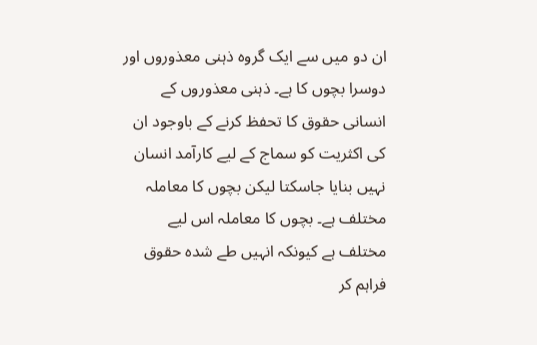ان دو میں سے ایک گروہ ذہنی معذوروں اور دوسرا بچوں کا ہے۔ ذہنی معذوروں کے انسانی حقوق کا تحفظ کرنے کے باوجود ان کی اکثریت کو سماج کے لیے کارآمد انسان نہیں بنایا جاسکتا لیکن بچوں کا معاملہ مختلف ہے۔ بچوں کا معاملہ اس لیے مختلف ہے کیونکہ انہیں طے شدہ حقوق فراہم کر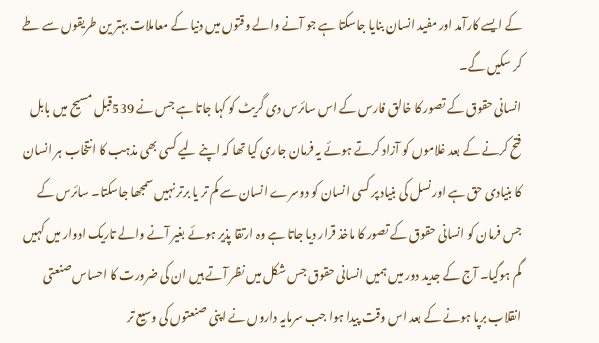کے ایسے کارآمد اور مفید انسان بنایا جاسکتا ہے جو آنے والے وقتوں میں دنیا کے معاملات بہتر ین طریقوں سے طے کر سکیں گے۔
انسانی حقوق کے تصور کا خالق فارس کے اس سائرس دی گریٹ کو کہا جاتا ہے جس نے 539قبل مسیح میں بابل فتح کرنے کے بعد غلاموں کو آزاد کرتے ہوئے یہ فرمان جاری کیا تھا کہ اپنے لیے کسی بھی مذہب کا انتخاب ہر انسان کا بنیادی حق ہے اور نسل کی بنیاد پر کسی انسان کو دوسرے انسان سے کم تر یا برتر نہیں سمجھا جاسکتا۔ سائرس کے جس فرمان کو انسانی حقوق کے تصور کا ماخذ قرار دیا جاتا ہے وہ ارتقا پذیر ہوئے بغیر آنے والے تاریک ادوار میں کہیں گم ہوگیا۔ آج کے جدید دور میں ہمیں انسانی حقوق جس شکل میں نظر آتے ہیں ان کی ضرورت کا احساس صنعتی انقلاب برپا ہونے کے بعد اس وقت پیدا ہوا جب سرمایہ داروں نے اپنی صنعتوں کی وسیع تر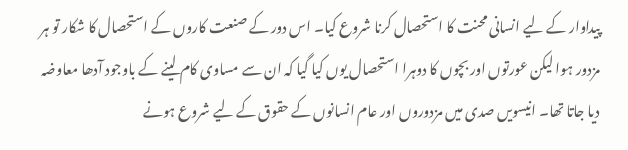پیداوار کے لیے انسانی محنت کا استحصال کرنا شروع کیا۔ اس دور کے صنعت کاروں کے استحصال کا شکار تو ہر مزدور ہوا لیکن عورتوں اور بچوں کا دوہرا استحصال یوں کیا گیا کہ ان سے مساوی کام لینے کے باوجود آدھا معاوضہ دیا جاتا تھا۔ انیسویں صدی میں مزدوروں اور عام انسانوں کے حقوق کے لیے شروع ہونے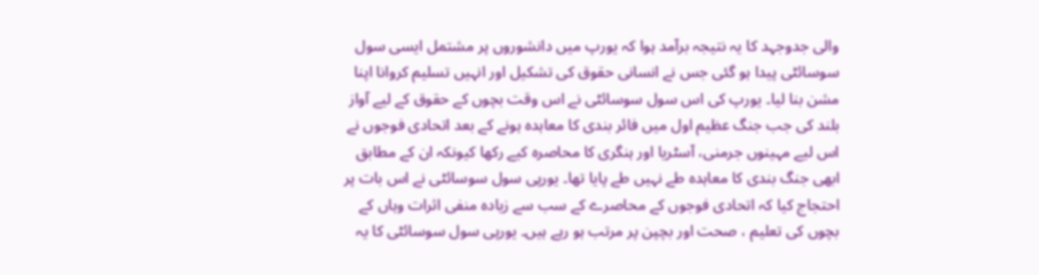والی جدوجہد کا یہ نتیجہ برآمد ہوا کہ یورپ میں دانشوروں پر مشتمل ایسی سول سوسائٹی پیدا ہو گئی جس نے انسانی حقوق کی تشکیل اور انہیں تسلیم کروانا اپنا مشن بنا لیا۔ یورپ کی اس سول سوسائٹی نے اس وقت بچوں کے حقوق کے لیے آواز بلند کی جب جنگ عظیم اول میں فائر بندی کا معاہدہ ہونے کے بعد اتحادی فوجوں نے اس لیے مہینوں جرمنی، آسٹریا اور ہنگری کا محاصرہ کیے رکھا کیونکہ ان کے مطابق ابھی جنگ بندی کا معاہدہ طے نہیں طے پایا تھا۔ یورپی سول سوسائٹی نے اس بات پر احتجاج کیا کہ اتحادی فوجوں کے محاصرے کے سب سے زیادہ منفی اثرات وہاں کے بچوں کی تعلیم ، صحت اور بچپن پر مرتب ہو رہے ہیں۔ یورپی سول سوسائٹی کا یہ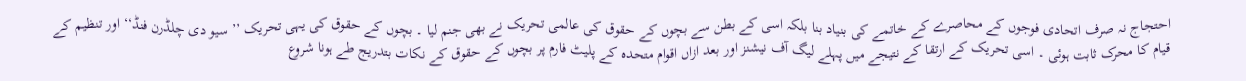احتجاج نہ صرف اتحادی فوجوں کے محاصرے کے خاتمے کی بنیاد بنا بلکہ اسی کے بطن سے بچوں کے حقوق کی عالمی تحریک نے بھی جنم لیا ۔ بچوں کے حقوق کی یہی تحریک ’’ سیو دی چلڈرن فنڈ‘‘ اور تنظیم کے قیام کا محرک ثابت ہوئی ۔ اسی تحریک کے ارتقا کے نتیجے میں پہلے لیگ آف نیشنز اور بعد ازاں اقوام متحدہ کے پلیٹ فارم پر بچوں کے حقوق کے نکات بتدریج طے ہونا شروع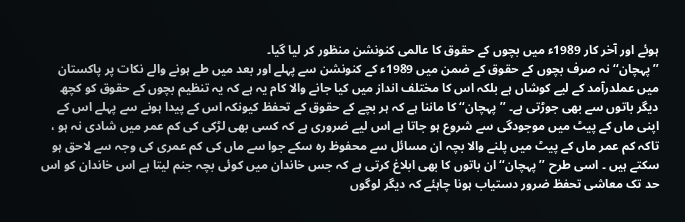ہوئے اور آخر کار 1989ء میں بچوں کے حقوق کا عالمی کنونشن منظور کر لیا گیا۔
’’ پہچان‘‘ نہ صرف بچوں کے حقوق کے ضمن میں 1989ء کے کنونشن سے پہلے اور بعد میں طے ہونے والے نکات پر پاکستان میں عملدرآمد کے لیے کوشاں ہے بلکہ اس کا مختلف انداز میں کیا جانے والا کام یہ ہے کہ یہ تنظیم بچوں کے حقوق کو کچھ دیگر باتوں سے بھی جوڑتی ہے۔ ’’ پہچان‘‘ کا ماننا ہے کہ ہر بچے کے حقوق کے تحفظ کیونکہ اس کے پیدا ہونے سے پہلے اس کے اپنی ماں کے پیٹ میں موجودگی سے شروع ہو جاتا ہے اس لیے ضروری ہے کہ کسی بھی لڑکی کی کم عمر میں شادی نہ ہو ، تاکہ کم عمر ماں کے پیٹ میں پلنے والا بچہ ان مسائل سے محفوظ رہ سکے جوا سے ماں کی کم عمری کی وجہ سے لاحق ہو سکتے ہیں ۔ اسی طرح ’’ پہچان‘‘ ان باتوں کا بھی ابلاغ کرتی ہے کہ جس خاندان میں کوئی بچہ جنم لیتا ہے اس خاندان کو اس حد تک معاشی تحفظ ضرور دستیاب ہونا چاہئے کہ دیگر لوگوں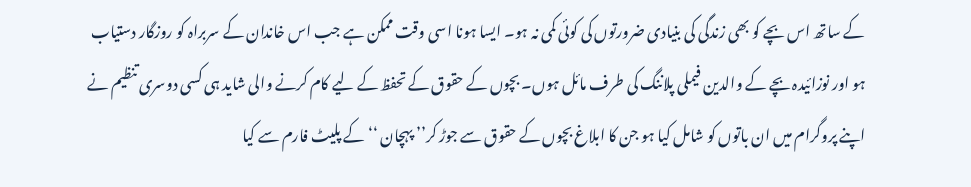کے ساتھ اس بچے کو بھی زندگی کی بنیادی ضرورتوں کی کوئی کمی نہ ہو۔ ایسا ہونا اسی وقت ممکن ہے جب اس خاندان کے سربراہ کو روزگار دستیاب ہو اور نوزائیدہ بچے کے والدین فیملی پلاننگ کی طرف مائل ہوں۔ بچوں کے حقوق کے تحفظ کے لیے کام کرنے والی شاید ہی کسی دوسری تنظیم نے اپنے پروگرام میں ان باتوں کو شامل کیا ہو جن کا ابلاغ بچوں کے حقوق سے جوڑ کر’’ پہچان ‘‘ کے پلیٹ فارم سے کیا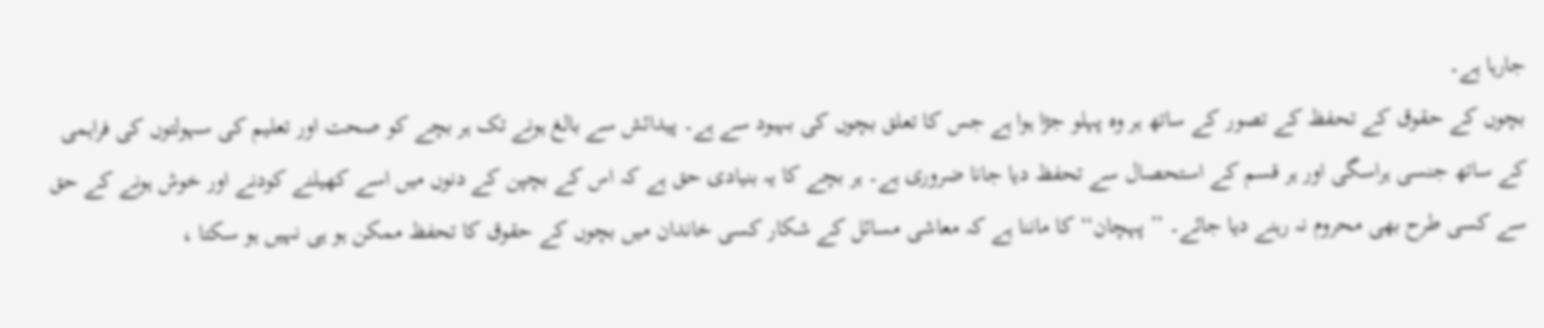جارہا ہے۔
بچوں کے حقوق کے تحفظ کے تصور کے ساتھ ہر وہ پہلو جڑا ہوا ہے جس کا تعلق بچوں کی بہبود سے ہے۔ پیدائش سے بالغ ہونے تک ہر بچے کو صحت اور تعلیم کی سہولتوں کی فراہمی کے ساتھ جنسی ہراسگی اور ہر قسم کے استحصال سے تحفظ دیا جانا ضروری ہے۔ ہر بچے کا یہ بنیادی حق ہے کہ اس کے بچپن کے دنوں میں اسے کھیلنے کودنے اور خوش ہونے کے حق سے کسی طرح بھی محروم نہ رہنے دیا جائے۔ ’’ پہچان‘‘ کا ماننا ہے کہ معاشی مسائل کے شکار کسی خاندان میں بچوں کے حقوق کا تحفظ ممکن ہو ہی نہیں ہو سکتا ،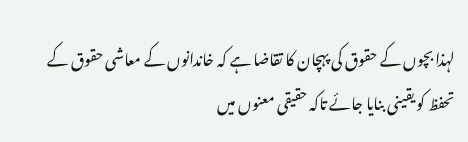لہذا بچوں کے حقوق کی پہچان کا تقاضا ہے کہ خاندانوں کے معاشی حقوق کے تحفظ کو یقینی بنایا جائے تاکہ حقیقی معنوں میں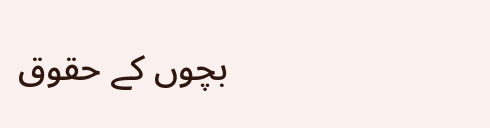بچوں کے حقوق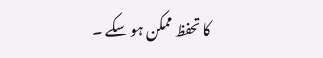کا تحفظ ممکن ہو سکے ۔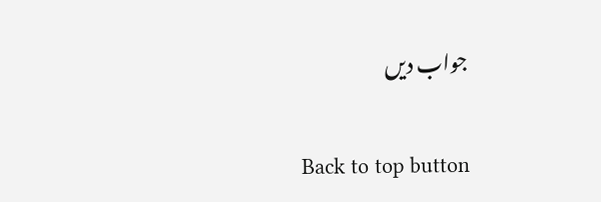جواب دیں

Back to top button